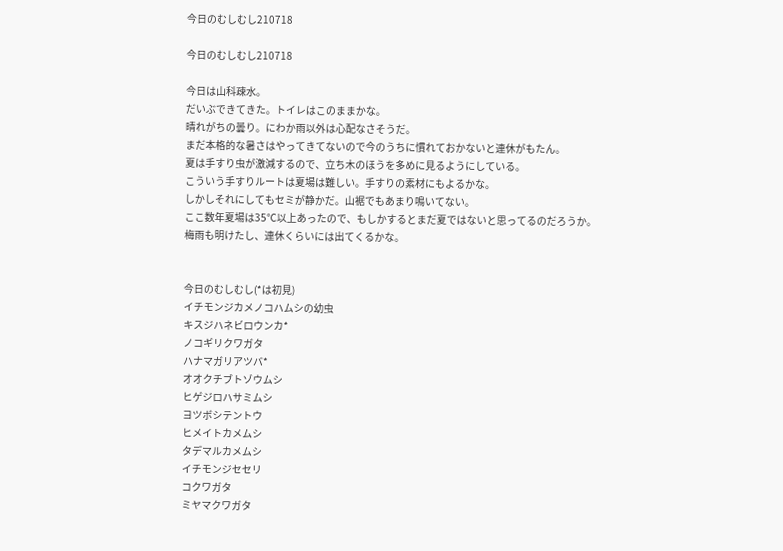今日のむしむし210718

今日のむしむし210718

今日は山科疎水。
だいぶできてきた。トイレはこのままかな。
晴れがちの曇り。にわか雨以外は心配なさそうだ。
まだ本格的な暑さはやってきてないので今のうちに慣れておかないと連休がもたん。
夏は手すり虫が激減するので、立ち木のほうを多めに見るようにしている。
こういう手すりルートは夏場は難しい。手すりの素材にもよるかな。
しかしそれにしてもセミが静かだ。山裾でもあまり鳴いてない。
ここ数年夏場は35℃以上あったので、もしかするとまだ夏ではないと思ってるのだろうか。
梅雨も明けたし、連休くらいには出てくるかな。


今日のむしむし(*は初見)
イチモンジカメノコハムシの幼虫
キスジハネビロウンカ*
ノコギリクワガタ
ハナマガリアツバ*
オオクチブトゾウムシ
ヒゲジロハサミムシ
ヨツボシテントウ
ヒメイトカメムシ
タデマルカメムシ
イチモンジセセリ
コクワガタ
ミヤマクワガタ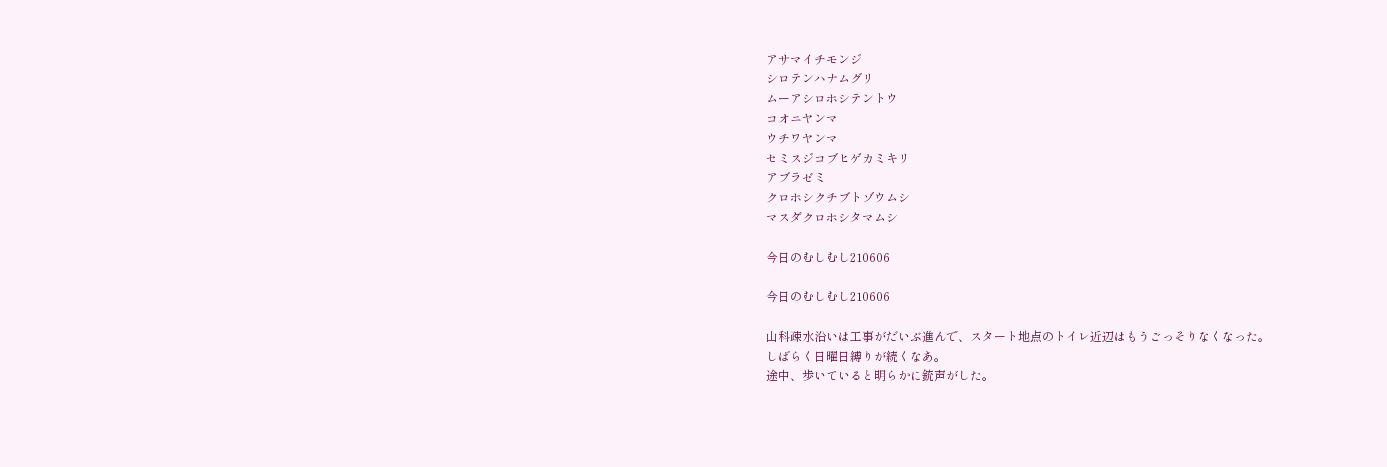アサマイチモンジ
シロテンハナムグリ
ムーアシロホシテントウ
コオニヤンマ
ウチワヤンマ
セミスジコブヒゲカミキリ
アブラゼミ
クロホシクチブトゾウムシ
マスダクロホシタマムシ

今日のむしむし210606

今日のむしむし210606

山科疎水沿いは工事がだいぶ進んで、スタート地点のトイレ近辺はもうごっそりなくなった。
しばらく日曜日縛りが続くなあ。
途中、歩いていると明らかに銃声がした。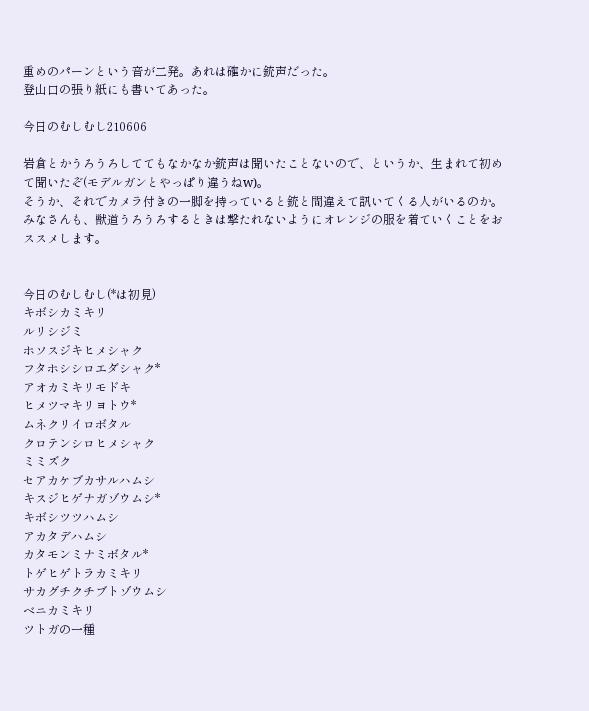重めのパーンという音が二発。あれは確かに銃声だった。
登山口の張り紙にも書いてあった。

今日のむしむし210606

岩倉とかうろうろしててもなかなか銃声は聞いたことないので、というか、生まれて初めて聞いたぞ(モデルガンとやっぱり違うねw)。
そうか、それでカメラ付きの一脚を持っていると銃と間違えて訊いてくる人がいるのか。
みなさんも、獣道うろうろするときは撃たれないようにオレンジの服を着ていくことをおススメします。


今日のむしむし(*は初見)
キボシカミキリ
ルリシジミ
ホソスジキヒメシャク
フタホシシロエダシャク*
アオカミキリモドキ
ヒメツマキリヨトウ*
ムネクリイロボタル
クロテンシロヒメシャク
ミミズク
セアカケブカサルハムシ
キスジヒゲナガゾウムシ*
キボシツツハムシ
アカタデハムシ
カタモンミナミボタル*
トゲヒゲトラカミキリ
サカグチクチブトゾウムシ
ベニカミキリ
ツトガの一種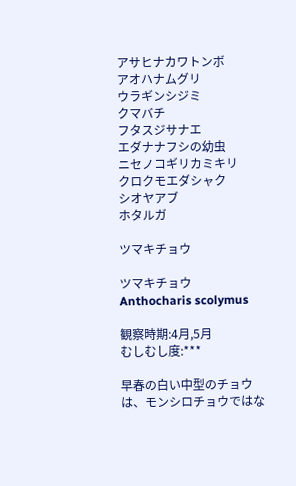アサヒナカワトンボ
アオハナムグリ
ウラギンシジミ
クマバチ
フタスジサナエ
エダナナフシの幼虫
ニセノコギリカミキリ
クロクモエダシャク
シオヤアブ
ホタルガ

ツマキチョウ

ツマキチョウ
Anthocharis scolymus

観察時期:4月,5月
むしむし度:***

早春の白い中型のチョウは、モンシロチョウではな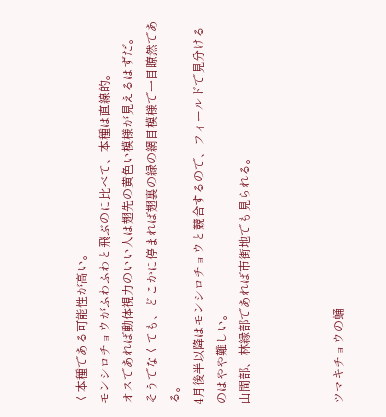く本種である可能性が高い。
モンシロチョウがふわふわと飛ぶのに比べて、本種は直線的。
オスであれば動体視力のいい人は翅先の黄色い模様が見えるはずだ。
そうでなくても、どこかに停まれば翅裏の緑の網目模様で一目瞭然である。
4月後半以降はモンシロチョウと競合するので、フィールドで見分けるのはやや難しい。
山間部、林縁部であれば市街地でも見られる。



ツマキチョウの蛹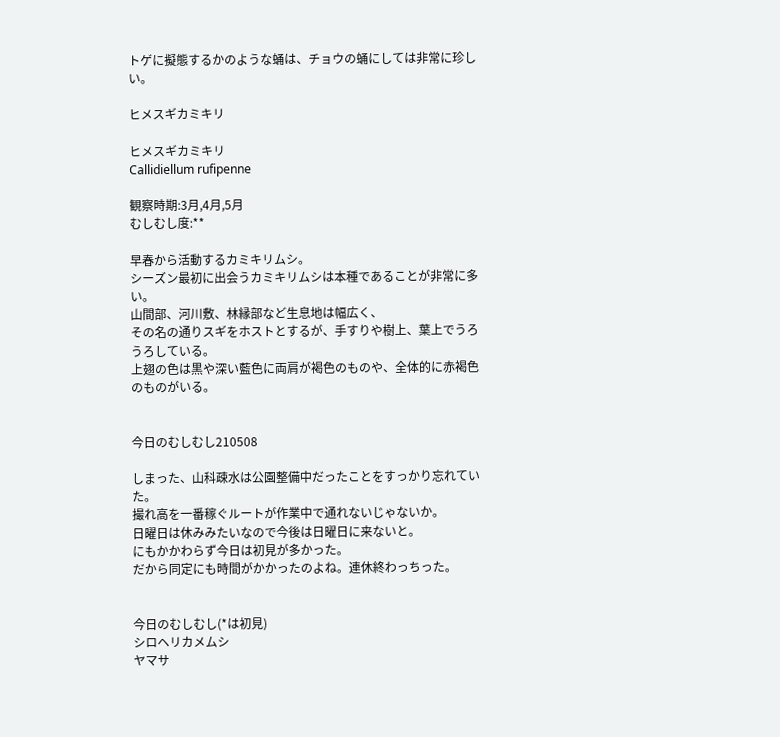トゲに擬態するかのような蛹は、チョウの蛹にしては非常に珍しい。

ヒメスギカミキリ

ヒメスギカミキリ
Callidiellum rufipenne

観察時期:3月,4月,5月
むしむし度:**

早春から活動するカミキリムシ。
シーズン最初に出会うカミキリムシは本種であることが非常に多い。
山間部、河川敷、林縁部など生息地は幅広く、
その名の通りスギをホストとするが、手すりや樹上、葉上でうろうろしている。
上翅の色は黒や深い藍色に両肩が褐色のものや、全体的に赤褐色のものがいる。


今日のむしむし210508

しまった、山科疎水は公園整備中だったことをすっかり忘れていた。
撮れ高を一番稼ぐルートが作業中で通れないじゃないか。
日曜日は休みみたいなので今後は日曜日に来ないと。
にもかかわらず今日は初見が多かった。
だから同定にも時間がかかったのよね。連休終わっちった。


今日のむしむし(*は初見)
シロヘリカメムシ
ヤマサ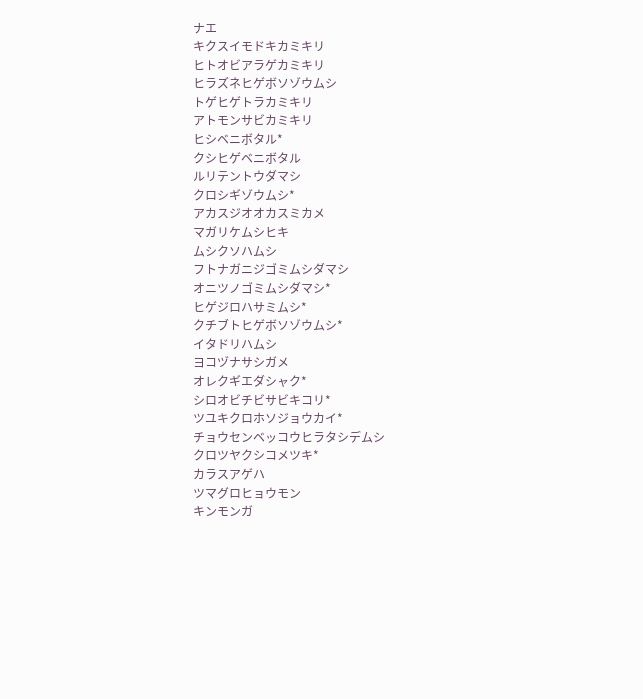ナエ
キクスイモドキカミキリ
ヒトオビアラゲカミキリ
ヒラズネヒゲボソゾウムシ
トゲヒゲトラカミキリ
アトモンサビカミキリ
ヒシベニボタル*
クシヒゲベニボタル
ルリテントウダマシ
クロシギゾウムシ*
アカスジオオカスミカメ
マガリケムシヒキ
ムシクソハムシ
フトナガニジゴミムシダマシ
オニツノゴミムシダマシ*
ヒゲジロハサミムシ*
クチブトヒゲボソゾウムシ*
イタドリハムシ
ヨコヅナサシガメ
オレクギエダシャク*
シロオビチビサビキコリ*
ツユキクロホソジョウカイ*
チョウセンベッコウヒラタシデムシ
クロツヤクシコメツキ*
カラスアゲハ
ツマグロヒョウモン
キンモンガ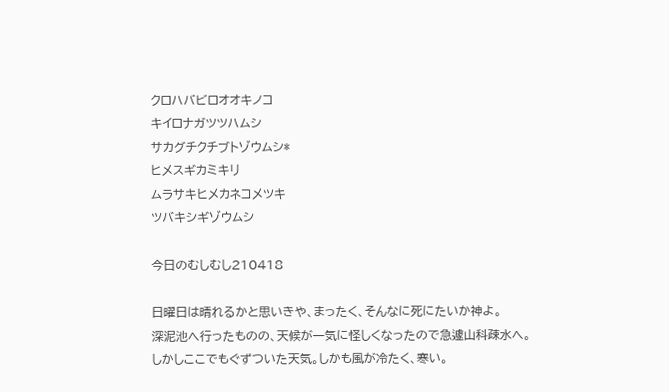クロハバビロオオキノコ
キイロナガツツハムシ
サカグチクチブトゾウムシ*
ヒメスギカミキリ
ムラサキヒメカネコメツキ
ツバキシギゾウムシ

今日のむしむし210418

日曜日は晴れるかと思いきや、まったく、そんなに死にたいか神よ。
深泥池へ行ったものの、天候が一気に怪しくなったので急遽山科疎水へ。
しかしここでもぐずついた天気。しかも風が冷たく、寒い。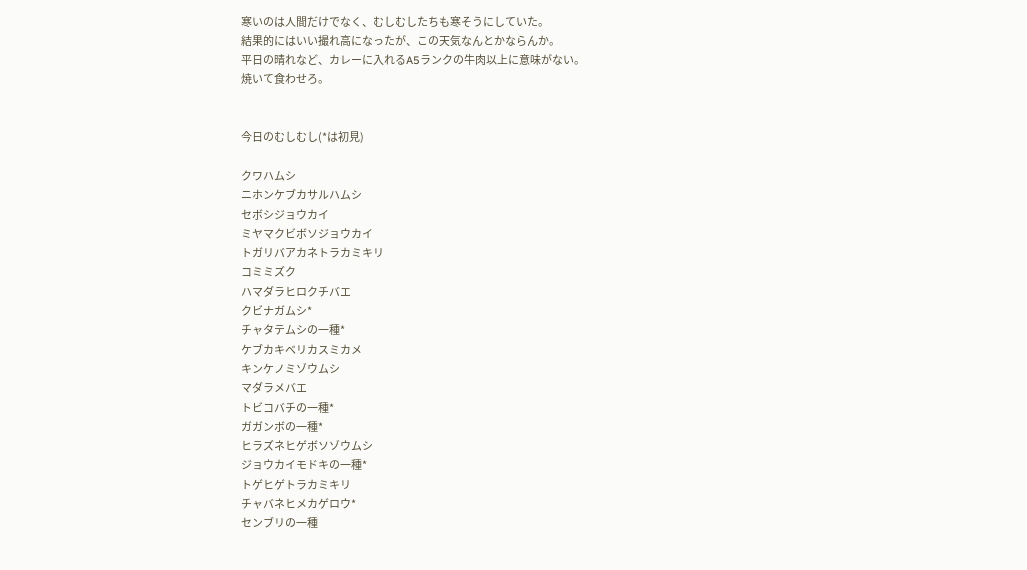寒いのは人間だけでなく、むしむしたちも寒そうにしていた。
結果的にはいい撮れ高になったが、この天気なんとかならんか。
平日の晴れなど、カレーに入れるA5ランクの牛肉以上に意味がない。
焼いて食わせろ。


今日のむしむし(*は初見)

クワハムシ
ニホンケブカサルハムシ
セボシジョウカイ
ミヤマクビボソジョウカイ
トガリバアカネトラカミキリ
コミミズク
ハマダラヒロクチバエ
クビナガムシ*
チャタテムシの一種*
ケブカキベリカスミカメ
キンケノミゾウムシ
マダラメバエ
トビコバチの一種*
ガガンボの一種*
ヒラズネヒゲボソゾウムシ
ジョウカイモドキの一種*
トゲヒゲトラカミキリ
チャバネヒメカゲロウ*
センブリの一種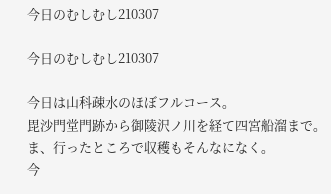今日のむしむし210307

今日のむしむし210307

今日は山科疎水のほぼフルコース。
毘沙門堂門跡から御陵沢ノ川を経て四宮船溜まで。
ま、行ったところで収穫もそんなになく。
今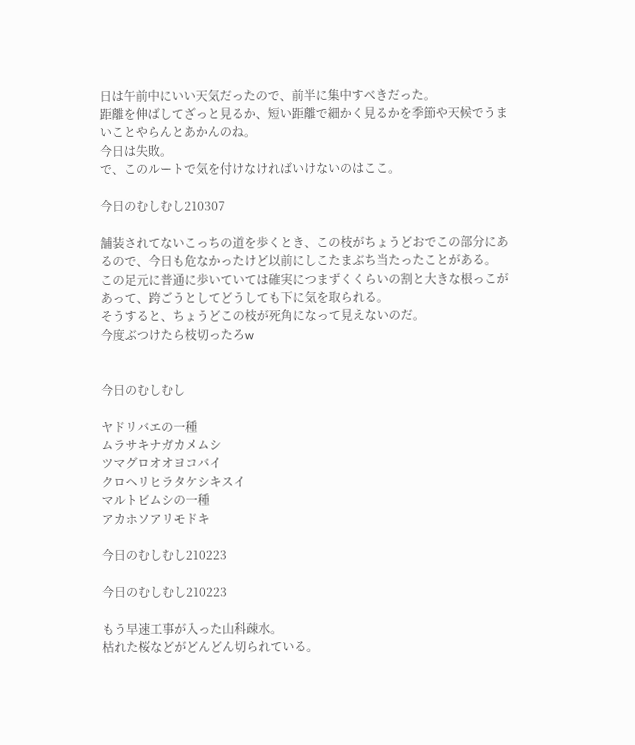日は午前中にいい天気だったので、前半に集中すべきだった。
距離を伸ばしてざっと見るか、短い距離で細かく見るかを季節や天候でうまいことやらんとあかんのね。
今日は失敗。
で、このルートで気を付けなければいけないのはここ。

今日のむしむし210307

舗装されてないこっちの道を歩くとき、この枝がちょうどおでこの部分にあるので、今日も危なかったけど以前にしこたまぶち当たったことがある。
この足元に普通に歩いていては確実につまずくくらいの割と大きな根っこがあって、跨ごうとしてどうしても下に気を取られる。
そうすると、ちょうどこの枝が死角になって見えないのだ。
今度ぶつけたら枝切ったろw


今日のむしむし

ヤドリバエの一種
ムラサキナガカメムシ
ツマグロオオヨコバイ
クロヘリヒラタケシキスイ
マルトビムシの一種
アカホソアリモドキ

今日のむしむし210223

今日のむしむし210223

もう早速工事が入った山科疎水。
枯れた桜などがどんどん切られている。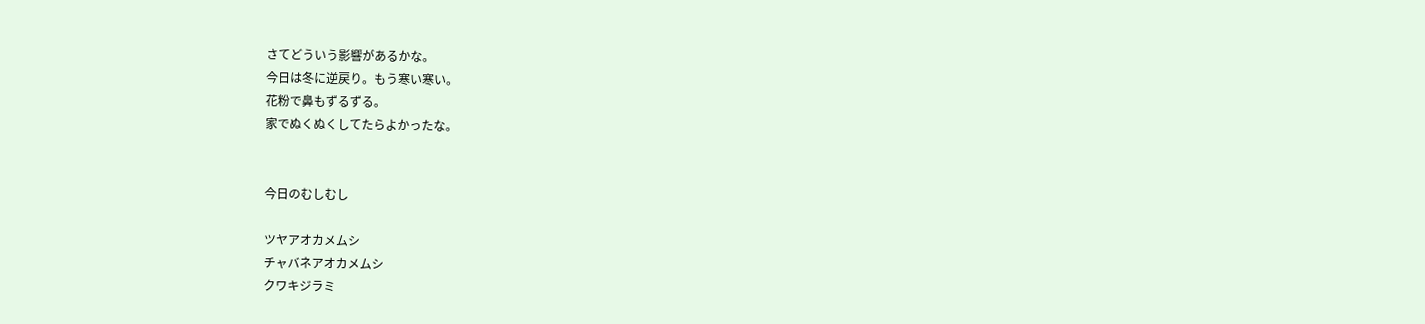さてどういう影響があるかな。
今日は冬に逆戻り。もう寒い寒い。
花粉で鼻もずるずる。
家でぬくぬくしてたらよかったな。


今日のむしむし

ツヤアオカメムシ
チャバネアオカメムシ
クワキジラミ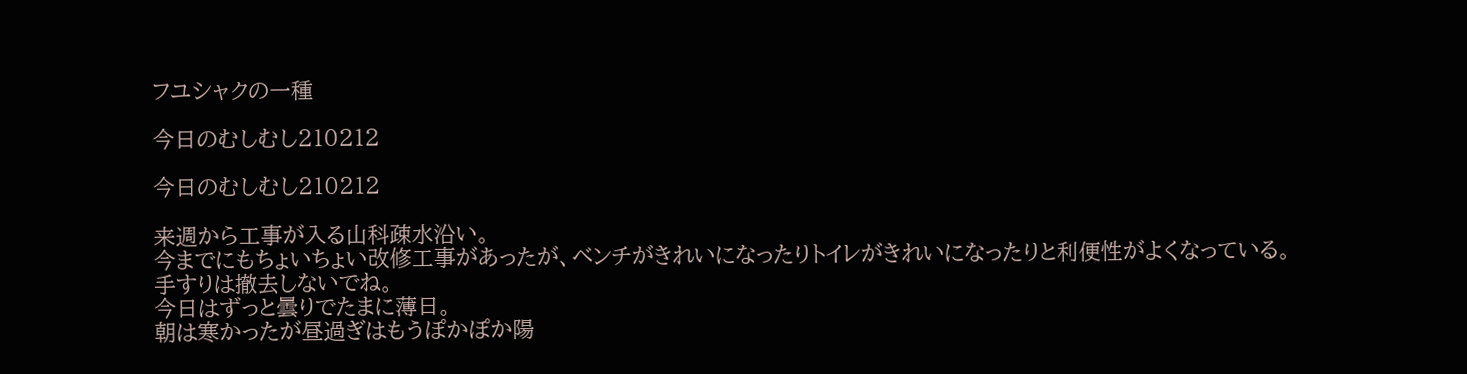フユシャクの一種

今日のむしむし210212

今日のむしむし210212

来週から工事が入る山科疎水沿い。
今までにもちょいちょい改修工事があったが、ベンチがきれいになったりトイレがきれいになったりと利便性がよくなっている。
手すりは撤去しないでね。
今日はずっと曇りでたまに薄日。
朝は寒かったが昼過ぎはもうぽかぽか陽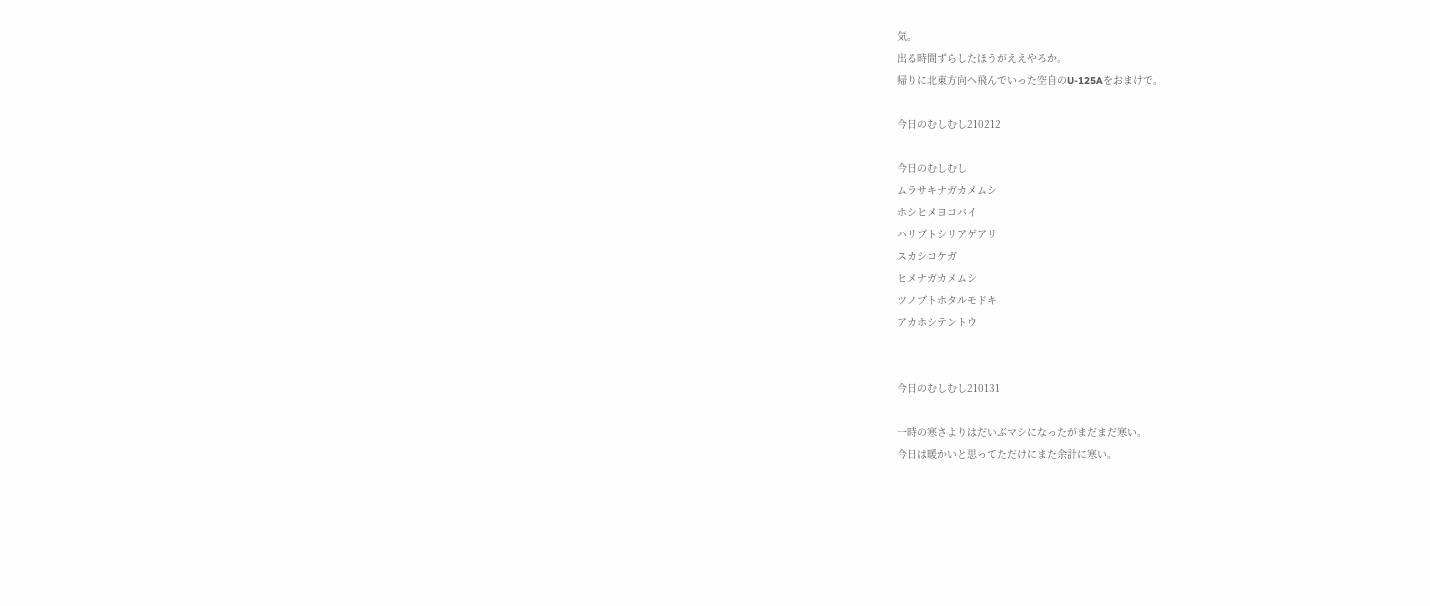気。
出る時間ずらしたほうがええやろか。
帰りに北東方向へ飛んでいった空自のU-125Aをおまけで。

今日のむしむし210212

今日のむしむし
ムラサキナガカメムシ
ホシヒメヨコバイ
ハリブトシリアゲアリ
スカシコケガ
ヒメナガカメムシ
ツノブトホタルモドキ
アカホシテントウ


今日のむしむし210131

一時の寒さよりはだいぶマシになったがまだまだ寒い。
今日は暖かいと思ってただけにまた余計に寒い。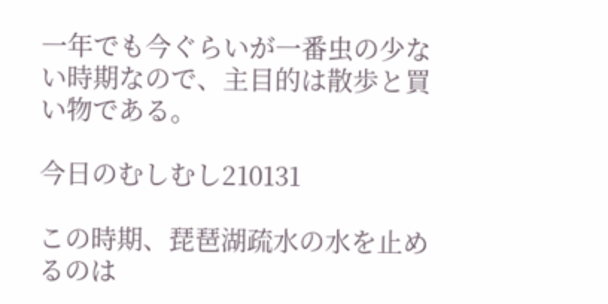一年でも今ぐらいが一番虫の少ない時期なので、主目的は散歩と買い物である。

今日のむしむし210131

この時期、琵琶湖疏水の水を止めるのは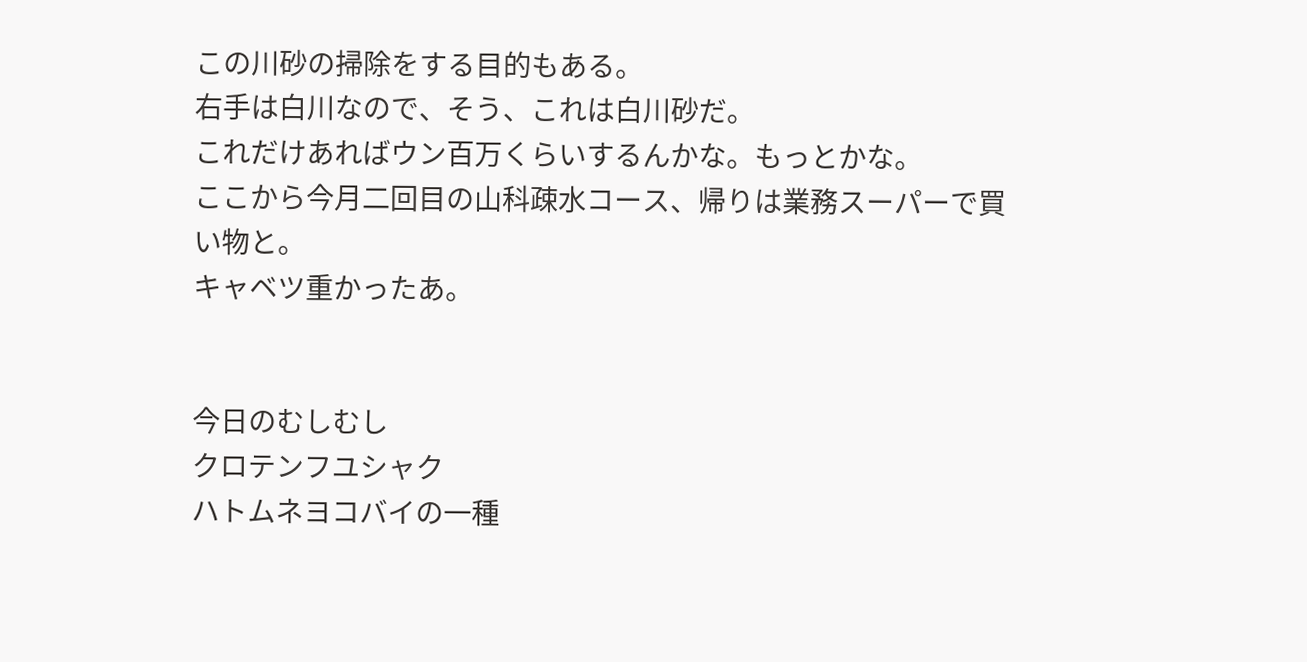この川砂の掃除をする目的もある。
右手は白川なので、そう、これは白川砂だ。
これだけあればウン百万くらいするんかな。もっとかな。
ここから今月二回目の山科疎水コース、帰りは業務スーパーで買い物と。
キャベツ重かったあ。


今日のむしむし
クロテンフユシャク
ハトムネヨコバイの一種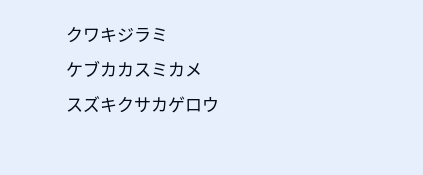クワキジラミ
ケブカカスミカメ
スズキクサカゲロウ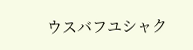ウスバフユシャク